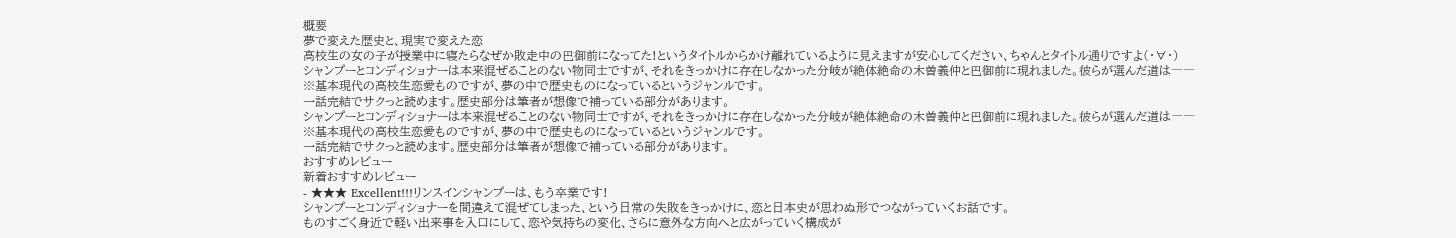概要
夢で変えた歴史と、現実で変えた恋
高校生の女の子が授業中に寝たらなぜか敗走中の巴御前になってた!というタイトルからかけ離れているように見えますが安心してください、ちゃんとタイトル通りですよ(・∀・)
シャンプーとコンディショナーは本来混ぜることのない物同士ですが、それをきっかけに存在しなかった分岐が絶体絶命の木曽義仲と巴御前に現れました。彼らが選んだ道は――
※基本現代の高校生恋愛ものですが、夢の中で歴史ものになっているというジャンルです。
一話完結でサクっと読めます。歴史部分は筆者が想像で補っている部分があります。
シャンプーとコンディショナーは本来混ぜることのない物同士ですが、それをきっかけに存在しなかった分岐が絶体絶命の木曽義仲と巴御前に現れました。彼らが選んだ道は――
※基本現代の高校生恋愛ものですが、夢の中で歴史ものになっているというジャンルです。
一話完結でサクっと読めます。歴史部分は筆者が想像で補っている部分があります。
おすすめレビュー
新着おすすめレビュー
- ★★★ Excellent!!!リンスインシャンプーは、もう卒業です!
シャンプーとコンディショナーを間違えて混ぜてしまった、という日常の失敗をきっかけに、恋と日本史が思わぬ形でつながっていくお話です。
ものすごく身近で軽い出来事を入口にして、恋や気持ちの変化、さらに意外な方向へと広がっていく構成が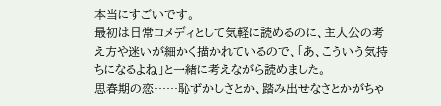本当にすごいです。
最初は日常コメディとして気軽に読めるのに、主人公の考え方や迷いが細かく描かれているので、「あ、こういう気持ちになるよね」と一緒に考えながら読めました。
思春期の恋……恥ずかしさとか、踏み出せなさとかがちゃ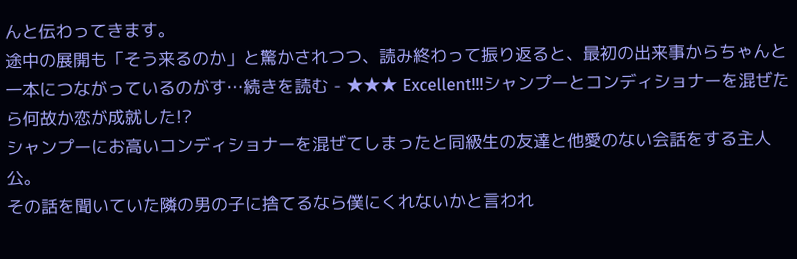んと伝わってきます。
途中の展開も「そう来るのか」と驚かされつつ、読み終わって振り返ると、最初の出来事からちゃんと一本につながっているのがす…続きを読む - ★★★ Excellent!!!シャンプーとコンディショナーを混ぜたら何故か恋が成就した!?
シャンプーにお高いコンディショナーを混ぜてしまったと同級生の友達と他愛のない会話をする主人公。
その話を聞いていた隣の男の子に捨てるなら僕にくれないかと言われ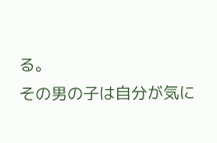る。
その男の子は自分が気に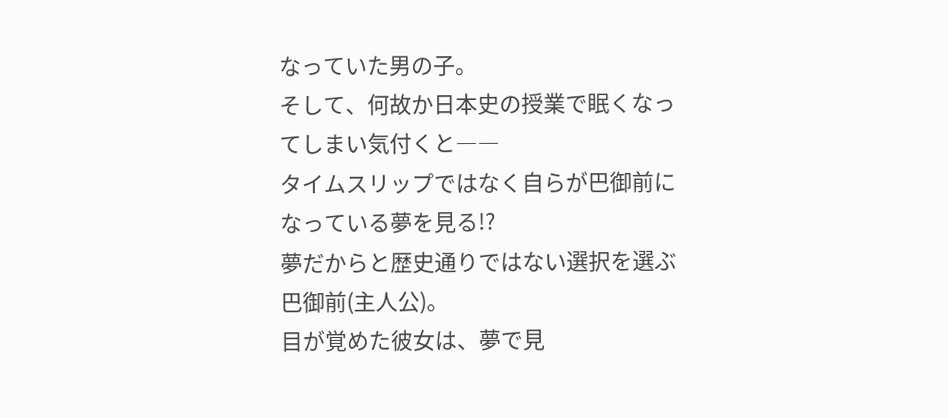なっていた男の子。
そして、何故か日本史の授業で眠くなってしまい気付くと――
タイムスリップではなく自らが巴御前になっている夢を見る!?
夢だからと歴史通りではない選択を選ぶ巴御前(主人公)。
目が覚めた彼女は、夢で見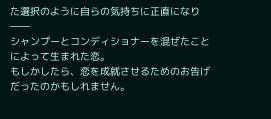た選択のように自らの気持ちに正直になり――
シャンプーとコンディショナーを混ぜたことによって生まれた恋。
もしかしたら、恋を成就させるためのお告げだったのかもしれません。